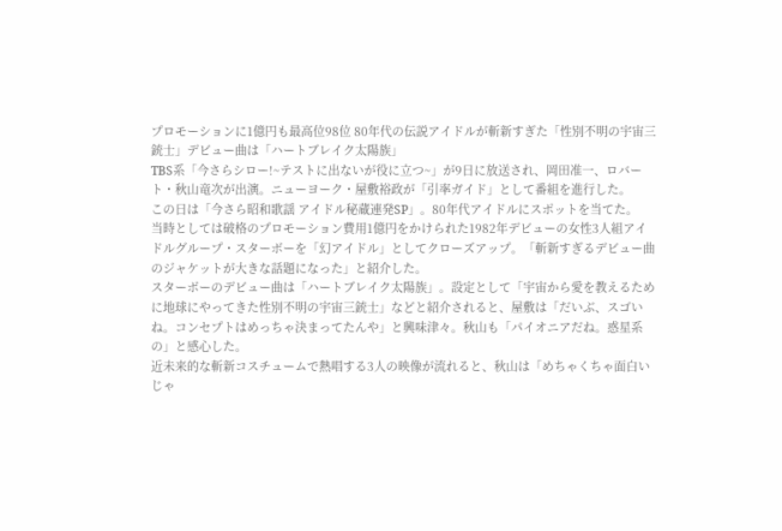プロモーションに1億円も最高位98位 80年代の伝説アイドルが斬新すぎた「性別不明の宇宙三銃士」デビュー曲は「ハートブレイク太陽族」
TBS系「今さらシロー!~テストに出ないが役に立つ~」が9日に放送され、岡田准一、ロバート・秋山竜次が出演。ニューヨーク・屋敷裕政が「引率ガイド」として番組を進行した。
この日は「今さら昭和歌謡 アイドル秘蔵連発SP」。80年代アイドルにスポットを当てた。
当時としては破格のプロモーション費用1億円をかけられた1982年デビューの女性3人組アイドルグループ・スターボーを「幻アイドル」としてクローズアップ。「斬新すぎるデビュー曲のジャケットが大きな話題になった」と紹介した。
スターボーのデビュー曲は「ハートブレイク太陽族」。設定として「宇宙から愛を教えるために地球にやってきた性別不明の宇宙三銃士」などと紹介されると、屋敷は「だいぶ、スゴいね。コンセプトはめっちゃ決まってたんや」と興味津々。秋山も「パイオニアだね。惑星系の」と感心した。
近未来的な斬新コスチュームで熱唱する3人の映像が流れると、秋山は「めちゃくちゃ面白いじゃ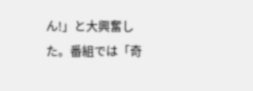ん!」と大興奮した。番組では「奇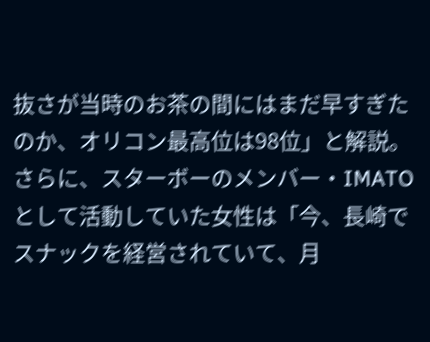抜さが当時のお茶の間にはまだ早すぎたのか、オリコン最高位は98位」と解説。さらに、スターボーのメンバー・IMATOとして活動していた女性は「今、長崎でスナックを経営されていて、月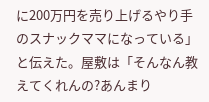に200万円を売り上げるやり手のスナックママになっている」と伝えた。屋敷は「そんなん教えてくれんの?あんまり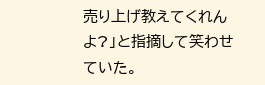売り上げ教えてくれんよ?」と指摘して笑わせていた。